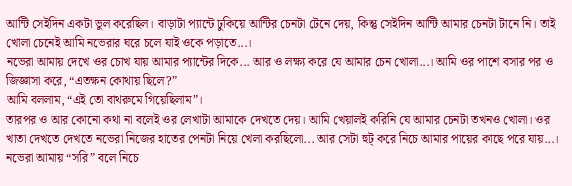আন্টি সেইদিন একটা ভুল করেছিল। বাড়াটা প্যান্টে ঢুকিয়ে আন্টির চেনটা টেনে দেয়, কিন্তু সেইদিন আন্টি আমার চেনটা টানে নি। তাই খোলা চেনেই আমি নভেরার ঘরে চলে যাই ওকে পড়াতে...।
নভেরা আমায় দেখে ওর চোখ যায় আমার প্যান্টের দিকে... আর ও লক্ষ্য করে যে আমার চেন খোলা...। আমি ওর পাশে বসার পর ও জিজ্ঞাসা করে, “এতক্ষন কোথায় ছিলে?”
আমি বললাম, “এই তো বাথরুমে গিয়েছিলাম”।
তারপর ও আর কোনো কথা না বলেই ওর লেখাটা আমাকে দেখতে দেয়। আমি খেয়ালই করিনি যে আমার চেনটা তখনও খোলা। ওর খাতা দেখতে দেখতে নভেরা নিজের হাতের পেনটা নিয়ে খেলা করছিলো... আর সেটা হুট্ করে নিচে আমার পায়ের কাছে পরে যায়...।
নভেরা আমায় “সরি” বলে নিচে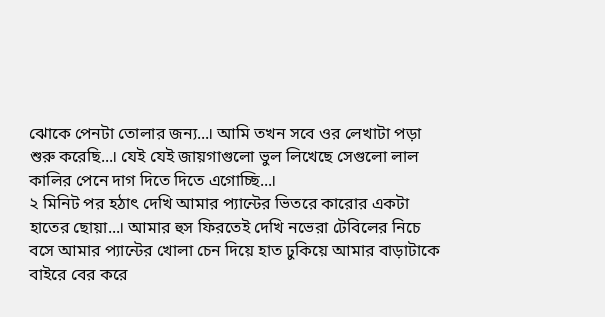ঝোকে পেনটা তোলার জন্য...। আমি তখন সবে ওর লেখাটা পড়া শুরু করেছি...। যেই যেই জায়গাগুলো ভুল লিখেছে সেগুলো লাল কালির পেনে দাগ দিতে দিতে এগোচ্ছি...।
২ মিনিট পর হঠাৎ দেখি আমার প্যান্টের ভিতরে কারোর একটা হাতের ছোয়া...। আমার হুস ফিরতেই দেখি নভেরা টেবিলের নিচে বসে আমার প্যান্টের খোলা চেন দিয়ে হাত ঢুকিয়ে আমার বাড়াটাকে বাইরে বের করে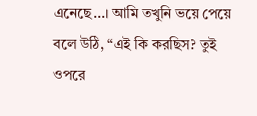এনেছে...। আমি তখুনি ভয়ে পেয়ে বলে উঠি, “এই কি করছিস? তুই ওপরে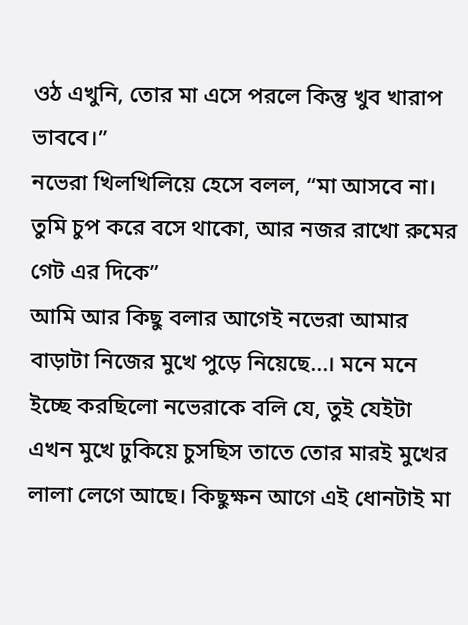ওঠ এখুনি, তোর মা এসে পরলে কিন্তু খুব খারাপ ভাববে।”
নভেরা খিলখিলিয়ে হেসে বলল, “মা আসবে না। তুমি চুপ করে বসে থাকো, আর নজর রাখো রুমের গেট এর দিকে”
আমি আর কিছু বলার আগেই নভেরা আমার বাড়াটা নিজের মুখে পুড়ে নিয়েছে...। মনে মনে ইচ্ছে করছিলো নভেরাকে বলি যে, তুই যেইটা এখন মুখে ঢুকিয়ে চুসছিস তাতে তোর মারই মুখের লালা লেগে আছে। কিছুক্ষন আগে এই ধোনটাই মা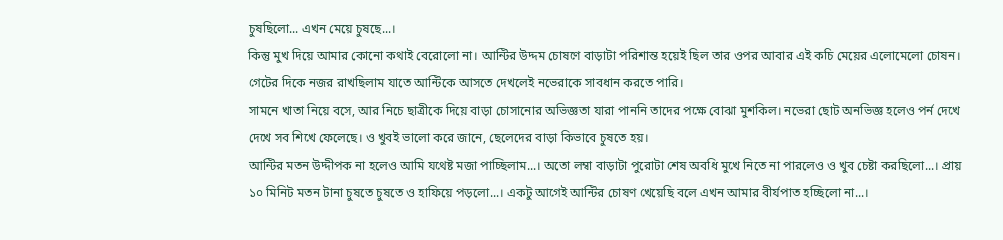চুষছিলো... এখন মেয়ে চুষছে...।
কিন্তু মুখ দিয়ে আমার কোনো কথাই বেরোলো না। আন্টির উদ্দম চোষণে বাড়াটা পরিশান্ত হয়েই ছিল তার ওপর আবার এই কচি মেয়ের এলোমেলো চোষন। গেটের দিকে নজর রাখছিলাম যাতে আন্টিকে আসতে দেখলেই নভেরাকে সাবধান করতে পারি।
সামনে খাতা নিয়ে বসে, আর নিচে ছাত্রীকে দিয়ে বাড়া চোসানোর অভিজ্ঞতা যারা পাননি তাদের পক্ষে বোঝা মুশকিল। নভেরা ছোট অনভিজ্ঞ হলেও পর্ন দেখে দেখে সব শিখে ফেলেছে। ও খুবই ভালো করে জানে, ছেলেদের বাড়া কিভাবে চুষতে হয়।
আন্টির মতন উদ্দীপক না হলেও আমি যথেষ্ট মজা পাচ্ছিলাম...। অতো লম্বা বাড়াটা পুরোটা শেষ অবধি মুখে নিতে না পারলেও ও খুব চেষ্টা করছিলো...। প্রায় ১০ মিনিট মতন টানা চুষতে চুষতে ও হাফিয়ে পড়লো...। একটু আগেই আন্টির চোষণ খেয়েছি বলে এখন আমার বীর্যপাত হচ্ছিলো না...।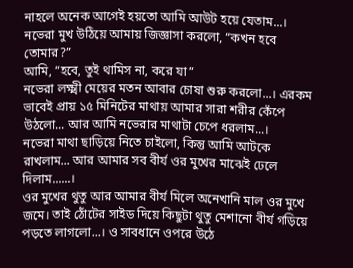নাহলে অনেক আগেই হয়তো আমি আউট হয়ে যেতাম...।
নভেরা মুখ উঠিয়ে আমায় জিজ্ঞাসা করলো, “কখন হবে তোমার?”
আমি, “হবে, তুই থামিস না, করে যা”
নভেরা লক্ষ্মী মেয়ের মতন আবার চোষা শুরু করলো...। এরকম ভাবেই প্রায় ১৫ মিনিটের মাথায় আমার সারা শরীর কেঁপে উঠলো... আর আমি নভেরার মাথাটা চেপে ধরলাম...।
নভেরা মাথা ছাড়িয়ে নিতে চাইলো, কিন্তু আমি আটকে রাখলাম... আর আমার সব বীর্য ওর মুখের মাঝেই ঢেলে দিলাম......।
ওর মুখের থুতু আর আমার বীর্য মিলে অনেখানি মাল ওর মুখে জমে। তাই ঠোঁটের সাইড দিয়ে কিছুটা থুতু মেশানো বীর্য গড়িয়ে পড়তে লাগলো...। ও সাবধানে ওপরে উঠে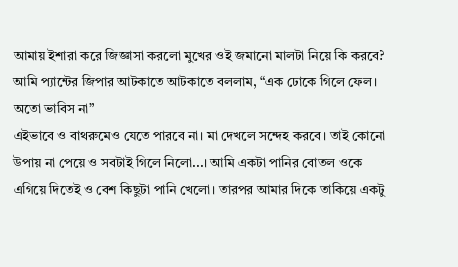আমায় ইশারা করে জিজ্ঞাসা করলো মুখের ওই জমানো মালটা নিয়ে কি করবে?
আমি প্যান্টের জিপার আটকাতে আটকাতে বললাম, “এক ঢোকে গিলে ফেল। অতো ভাবিস না”
এইভাবে ও বাথরুমেও যেতে পারবে না। মা দেখলে সন্দেহ করবে। তাই কোনো উপায় না পেয়ে ও সবটাই গিলে নিলো...। আমি একটা পানির বোতল ওকে এগিয়ে দিতেই ও বেশ কিছুটা পানি খেলো। তারপর আমার দিকে তাকিয়ে একটু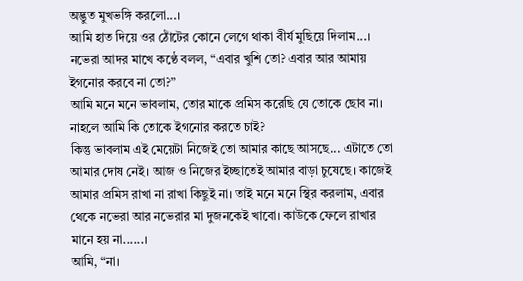অদ্ভুত মুখভঙ্গি করলো...।
আমি হাত দিয়ে ওর ঠোঁটের কোনে লেগে থাকা বীর্য মুছিয়ে দিলাম...।
নভেরা আদর মাখে কণ্ঠে বলল, “এবার খুশি তো? এবার আর আমায় ইগনোর করবে না তো?”
আমি মনে মনে ভাবলাম, তোর মাকে প্রমিস করেছি যে তোকে ছোব না। নাহলে আমি কি তোকে ইগনোর করতে চাই?
কিন্তু ভাবলাম এই মেয়েটা নিজেই তো আমার কাছে আসছে... এটাতে তো আমার দোষ নেই। আজ ও নিজের ইচ্ছাতেই আমার বাড়া চুষেছে। কাজেই আমার প্রমিস রাখা না রাখা কিছুই না। তাই মনে মনে স্থির করলাম, এবার থেকে নভেরা আর নভেরার মা দুজনকেই খাবো। কাউকে ফেলে রাখার মানে হয় না......।
আমি, “না।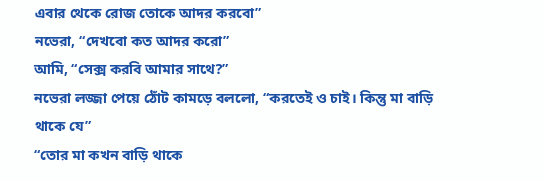এবার থেকে রোজ তোকে আদর করবো”
নভেরা, “দেখবো কত আদর করো”
আমি, “সেক্স করবি আমার সাথে?”
নভেরা লজ্জা পেয়ে ঠোঁট কামড়ে বললো, “করতেই ও চাই। কিন্তু মা বাড়ি থাকে যে”
“তোর মা কখন বাড়ি থাকে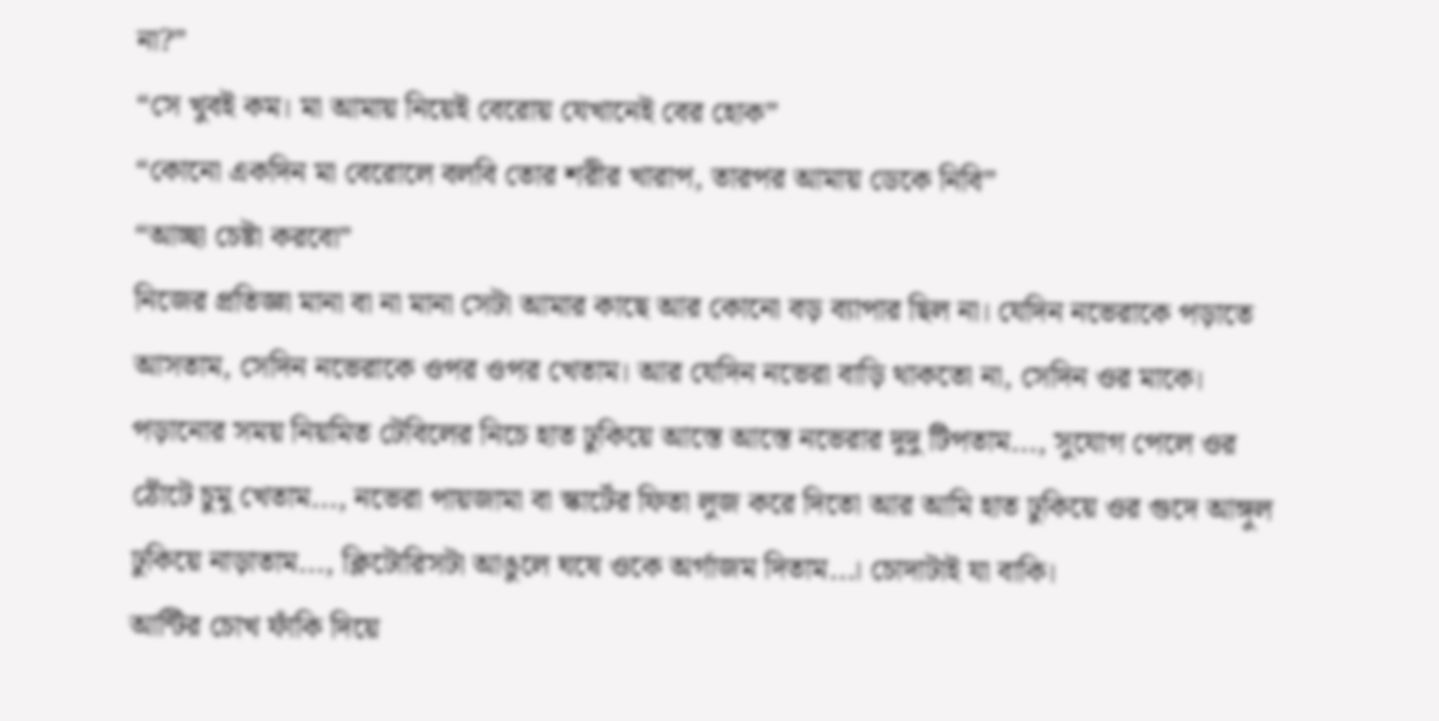না?”
“সে খুবই কম। মা আমায় নিয়েই বেরোয় যেখানেই বের হোক”
“কোনো একদিন মা বেরোলে বলবি তোর শরীর খারাপ, তারপর আমায় ডেকে নিবি”
“আচ্ছা চেষ্টা করবো”
নিজের প্রতিজ্ঞা মানা বা না মানা সেটা আমার কাছে আর কোনো বড় ব্যাপার ছিল না। যেদিন নভেরাকে পড়াতে আসতাম, সেদিন নভেরাকে ওপর ওপর খেতাম। আর যেদিন নভেরা বাড়ি থাকতো না, সেদিন ওর মাকে।
পড়ানোর সময় নিয়মিত টেবিলের নিচে হাত ঢুকিয়ে আস্তে আস্তে নভেরার দুদু টিপতাম..., সুযোগ পেলে ওর ঠোঁটে চুমু খেতাম..., নভেরা পায়জামা বা স্কার্টের ফিতা লুজ করে দিতো আর আমি হাত ঢুকিয়ে ওর গুদে আঙ্গুল ঢুকিয়ে নাড়াতাম..., ক্লিটোরিসটা আঙুলে ঘষে ওকে অর্গাজম দিতাম...। চোদাটাই যা বাকি।
আন্টির চোখ ফাঁকি দিয়ে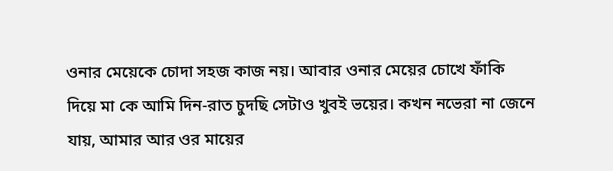ওনার মেয়েকে চোদা সহজ কাজ নয়। আবার ওনার মেয়ের চোখে ফাঁকি দিয়ে মা কে আমি দিন-রাত চুদছি সেটাও খুবই ভয়ের। কখন নভেরা না জেনে যায়, আমার আর ওর মায়ের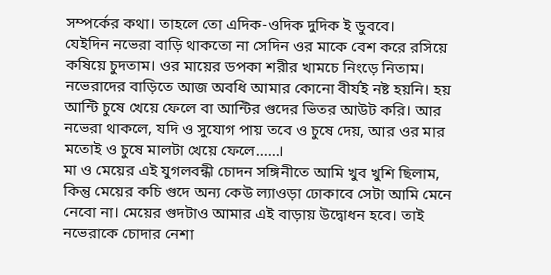সম্পর্কের কথা। তাহলে তো এদিক-ওদিক দুদিক ই ডুববে।
যেইদিন নভেরা বাড়ি থাকতো না সেদিন ওর মাকে বেশ করে রসিয়ে কষিয়ে চুদতাম। ওর মায়ের ডপকা শরীর খামচে নিংড়ে নিতাম। নভেরাদের বাড়িতে আজ অবধি আমার কোনো বীর্যই নষ্ট হয়নি। হয় আন্টি চুষে খেয়ে ফেলে বা আন্টির গুদের ভিতর আউট করি। আর নভেরা থাকলে, যদি ও সুযোগ পায় তবে ও চুষে দেয়, আর ওর মার মতোই ও চুষে মালটা খেয়ে ফেলে......।
মা ও মেয়ের এই যুগলবন্ধী চোদন সঙ্গিনীতে আমি খুব খুশি ছিলাম, কিন্তু মেয়ের কচি গুদে অন্য কেউ ল্যাওড়া ঢোকাবে সেটা আমি মেনে নেবো না। মেয়ের গুদটাও আমার এই বাড়ায় উদ্বোধন হবে। তাই নভেরাকে চোদার নেশা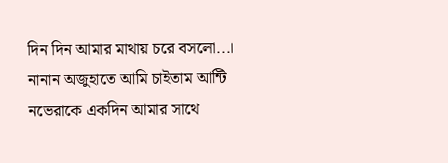দিন দিন আমার মাথায় চরে বসলো...। নানান অজুহাতে আমি চাইতাম আন্টি নভেরাকে একদিন আমার সাথে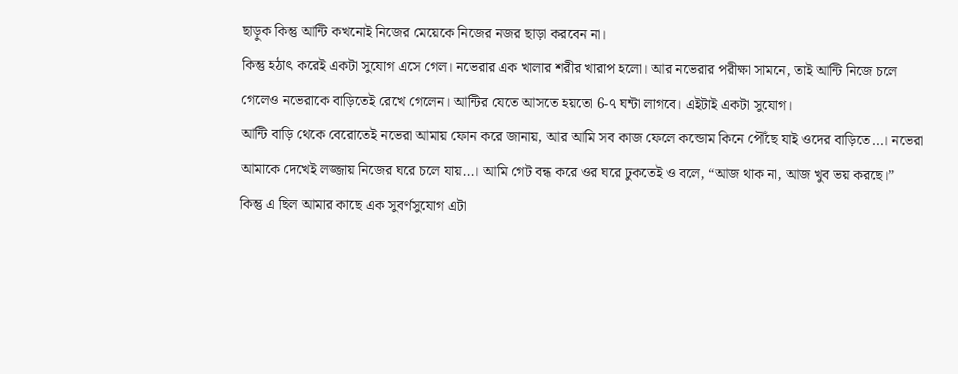ছাড়ুক কিন্তু আন্টি কখনোই নিজের মেয়েকে নিজের নজর ছাড়া করবেন না।
কিন্তু হঠাৎ করেই একটা সুযোগ এসে গেল। নভেরার এক খালার শরীর খারাপ হলো। আর নভেরার পরীক্ষা সামনে, তাই আন্টি নিজে চলে গেলেও নভেরাকে বাড়িতেই রেখে গেলেন। আন্টির যেতে আসতে হয়তো 6-৭ ঘন্টা লাগবে। এইটাই একটা সুযোগ।
আন্টি বাড়ি থেকে বেরোতেই নভেরা আমায় ফোন করে জানায়, আর আমি সব কাজ ফেলে কন্ডোম কিনে পৌঁছে যাই ওদের বাড়িতে...। নভেরা আমাকে দেখেই লজ্জায় নিজের ঘরে চলে যায়...। আমি গেট বন্ধ করে ওর ঘরে ঢুকতেই ও বলে, “আজ থাক না, আজ খুব ভয় করছে।”
কিন্তু এ ছিল আমার কাছে এক সুবর্ণসুযোগ এটা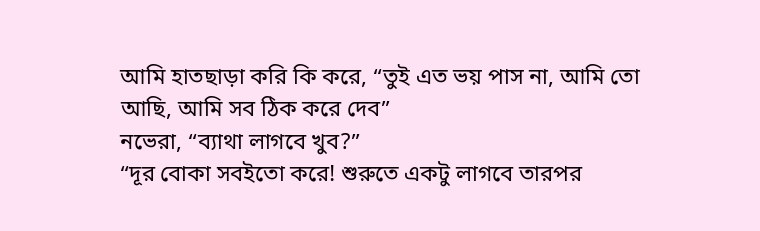আমি হাতছাড়া করি কি করে, “তুই এত ভয় পাস না, আমি তো আছি, আমি সব ঠিক করে দেব”
নভেরা, “ব্যাথা লাগবে খুব?”
“দূর বোকা সবইতো করে! শুরুতে একটু লাগবে তারপর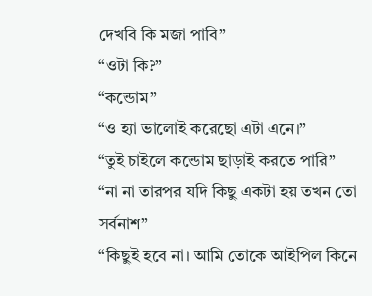দেখবি কি মজা পাবি”
“ওটা কি?”
“কন্ডোম”
“ও হ্যা ভালোই করেছো এটা এনে।”
“তুই চাইলে কন্ডোম ছাড়াই করতে পারি”
“না না তারপর যদি কিছু একটা হয় তখন তো সর্বনাশ”
“কিছুই হবে না। আমি তোকে আইপিল কিনে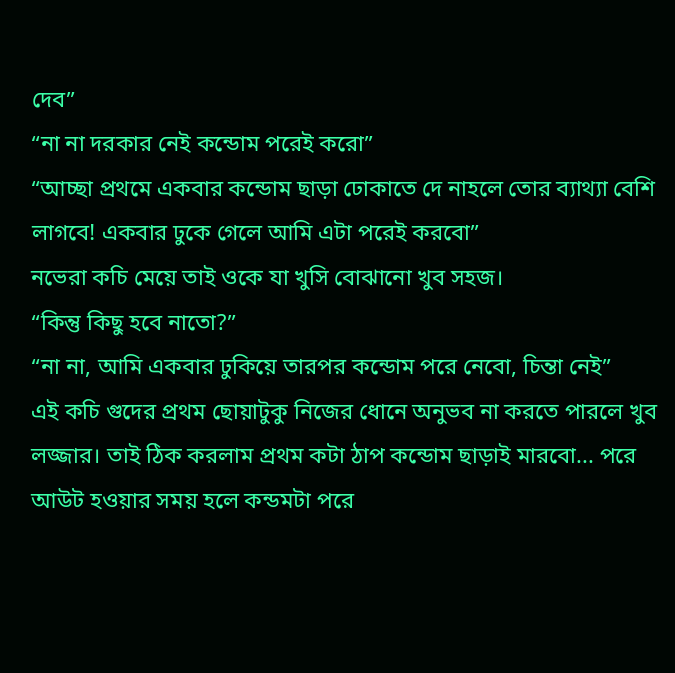দেব”
“না না দরকার নেই কন্ডোম পরেই করো”
“আচ্ছা প্রথমে একবার কন্ডোম ছাড়া ঢোকাতে দে নাহলে তোর ব্যাথ্যা বেশি লাগবে! একবার ঢুকে গেলে আমি এটা পরেই করবো”
নভেরা কচি মেয়ে তাই ওকে যা খুসি বোঝানো খুব সহজ।
“কিন্তু কিছু হবে নাতো?”
“না না, আমি একবার ঢুকিয়ে তারপর কন্ডোম পরে নেবো, চিন্তা নেই”
এই কচি গুদের প্রথম ছোয়াটুকু নিজের ধোনে অনুভব না করতে পারলে খুব লজ্জার। তাই ঠিক করলাম প্রথম কটা ঠাপ কন্ডোম ছাড়াই মারবো... পরে আউট হওয়ার সময় হলে কন্ডমটা পরে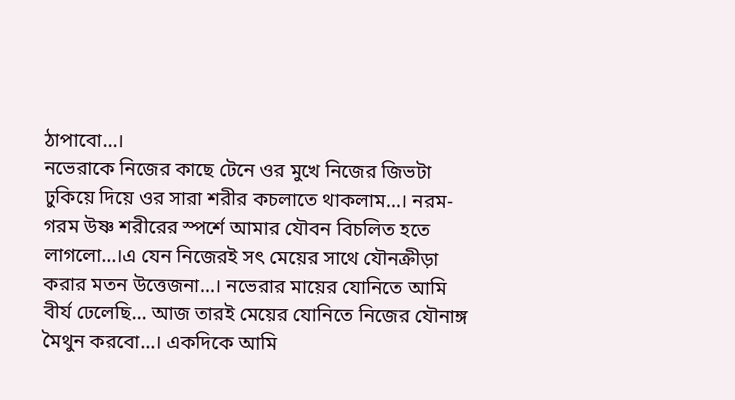ঠাপাবো...।
নভেরাকে নিজের কাছে টেনে ওর মুখে নিজের জিভটা ঢুকিয়ে দিয়ে ওর সারা শরীর কচলাতে থাকলাম...। নরম-গরম উষ্ণ শরীরের স্পর্শে আমার যৌবন বিচলিত হতে লাগলো...।এ যেন নিজেরই সৎ মেয়ের সাথে যৌনক্রীড়া করার মতন উত্তেজনা...। নভেরার মায়ের যোনিতে আমি বীর্য ঢেলেছি... আজ তারই মেয়ের যোনিতে নিজের যৌনাঙ্গ মৈথুন করবো...। একদিকে আমি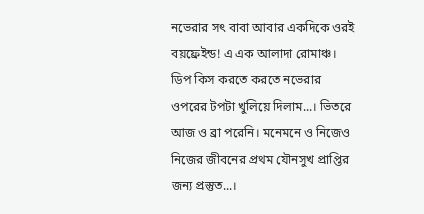নভেরার সৎ বাবা আবার একদিকে ওরই বয়ফ্রেইন্ড! এ এক আলাদা রোমাঞ্চ।
ডিপ কিস করতে করতে নভেরার ওপরের টপটা খুলিয়ে দিলাম...। ভিতরে আজ ও ব্রা পরেনি। মনেমনে ও নিজেও নিজের জীবনের প্রথম যৌনসুখ প্রাপ্তির জন্য প্রস্তুত...।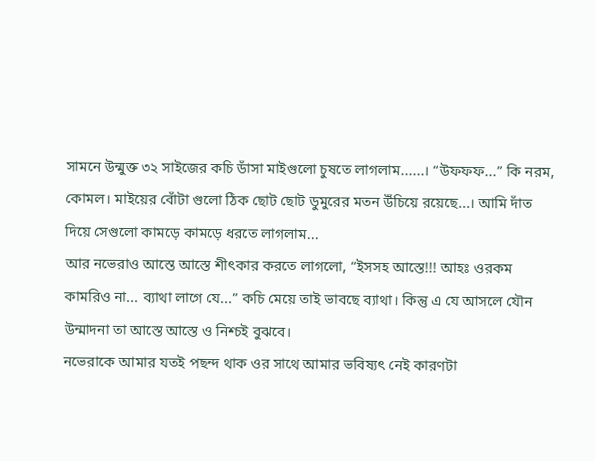সামনে উন্মুক্ত ৩২ সাইজের কচি ডাঁসা মাইগুলো চুষতে লাগলাম......। “উফফফ...” কি নরম, কোমল। মাইয়ের বোঁটা গুলো ঠিক ছোট ছোট ডুমুরের মতন উঁচিয়ে রয়েছে...। আমি দাঁত দিয়ে সেগুলো কামড়ে কামড়ে ধরতে লাগলাম...
আর নভেরাও আস্তে আস্তে শীৎকার করতে লাগলো, “ইসসহ আস্তে!!! আহঃ ওরকম কামরিও না... ব্যাথা লাগে যে...” কচি মেয়ে তাই ভাবছে ব্যাথা। কিন্তু এ যে আসলে যৌন উন্মাদনা তা আস্তে আস্তে ও নিশ্চই বুঝবে।
নভেরাকে আমার যতই পছন্দ থাক ওর সাথে আমার ভবিষ্যৎ নেই কারণটা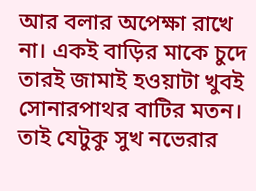আর বলার অপেক্ষা রাখে না। একই বাড়ির মাকে চুদে তারই জামাই হওয়াটা খুবই সোনারপাথর বাটির মতন। তাই যেটুকু সুখ নভেরার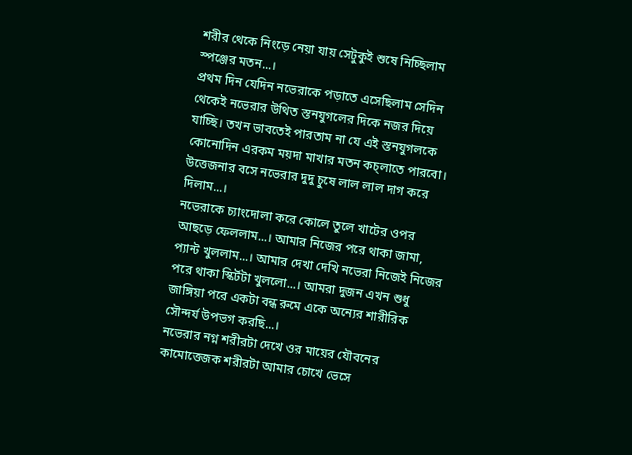শরীর থেকে নিংড়ে নেয়া যায় সেটুকুই শুষে নিচ্ছিলাম স্পঞ্জের মতন...।
প্রথম দিন যেদিন নভেরাকে পড়াতে এসেছিলাম সেদিন থেকেই নভেরার উথিত স্তনযুগলের দিকে নজর দিয়ে যাচ্ছি। তখন ভাবতেই পারতাম না যে এই স্তনযুগলকে কোনোদিন এরকম ময়দা মাখার মতন কচ্লাতে পারবো। উত্তেজনার বসে নভেরার দুদু চুষে লাল লাল দাগ করে দিলাম...।
নভেরাকে চ্যাংদোলা করে কোলে তুলে খাটের ওপর আছড়ে ফেললাম...। আমার নিজের পরে থাকা জামা, প্যান্ট খুললাম...। আমার দেখা দেখি নভেরা নিজেই নিজের পরে থাকা স্কির্টটা খুললো...। আমরা দুজন এখন শুধু জাঙ্গিয়া পরে একটা বন্ধ রুমে একে অন্যের শারীরিক সৌন্দর্য উপভগ করছি...।
নভেরার নগ্ন শরীরটা দেখে ওর মায়ের যৌবনের কামোত্তেজক শরীরটা আমার চোখে ভেসে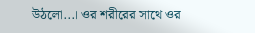উঠলো...। ওর শরীরের সাথে ওর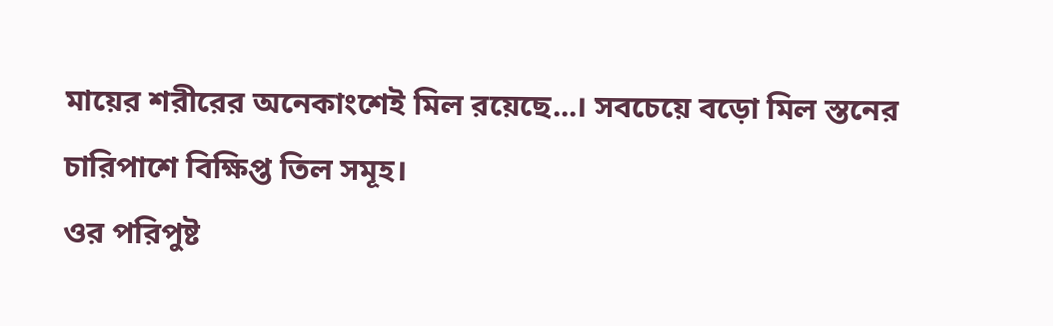মায়ের শরীরের অনেকাংশেই মিল রয়েছে...। সবচেয়ে বড়ো মিল স্তনের চারিপাশে বিক্ষিপ্ত তিল সমূহ।
ওর পরিপুষ্ট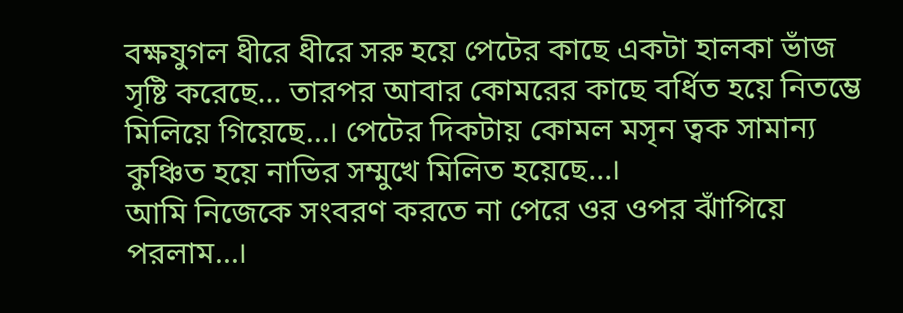বক্ষযুগল ধীরে ধীরে সরু হয়ে পেটের কাছে একটা হালকা ভাঁজ সৃষ্টি করেছে... তারপর আবার কোমরের কাছে বর্ধিত হয়ে নিতম্ভে মিলিয়ে গিয়েছে...। পেটের দিকটায় কোমল মসৃন ত্বক সামান্য কুঞ্চিত হয়ে নাভির সম্মুখে মিলিত হয়েছে...।
আমি নিজেকে সংবরণ করতে না পেরে ওর ওপর ঝাঁপিয়ে পরলাম...।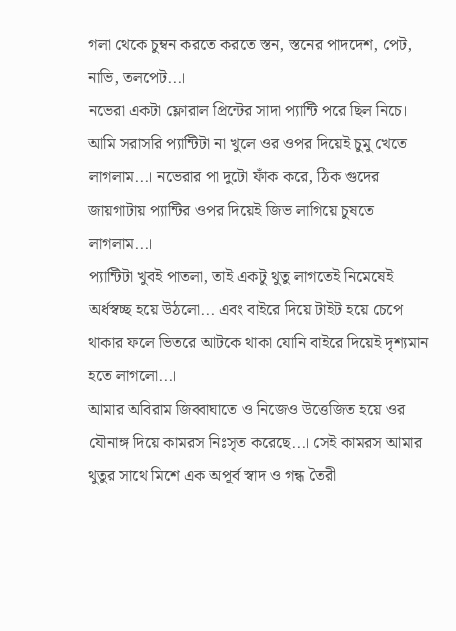গলা থেকে চুম্বন করতে করতে স্তন, স্তনের পাদদেশ, পেট, নাভি, তলপেট...।
নভেরা একটা ফ্লোরাল প্রিন্টের সাদা প্যান্টি পরে ছিল নিচে। আমি সরাসরি প্যান্টিটা না খুলে ওর ওপর দিয়েই চুমু খেতে লাগলাম...। নভেরার পা দুটো ফাঁক করে, ঠিক গুদের জায়গাটায় প্যান্টির ওপর দিয়েই জিভ লাগিয়ে চুষতে লাগলাম...।
প্যান্টিটা খুবই পাতলা, তাই একটু থুতু লাগতেই নিমেষেই অর্ধস্বচ্ছ হয়ে উঠলো... এবং বাইরে দিয়ে টাইট হয়ে চেপে থাকার ফলে ভিতরে আটকে থাকা যোনি বাইরে দিয়েই দৃশ্যমান হতে লাগলো...।
আমার অবিরাম জিব্বাঘাতে ও নিজেও উত্তেজিত হয়ে ওর যৌনাঙ্গ দিয়ে কামরস নিঃসৃত করেছে...। সেই কামরস আমার থুতুর সাথে মিশে এক অপূর্ব স্বাদ ও গন্ধ তৈরী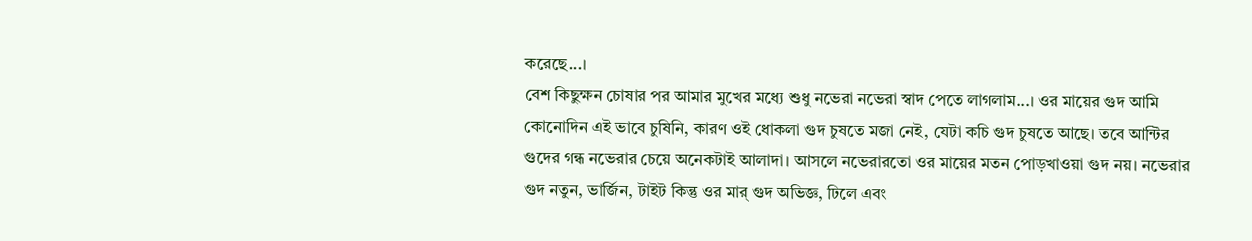করেছে...।
বেশ কিছুক্ষন চোষার পর আমার মুখের মধ্যে শুধু নভেরা নভেরা স্বাদ পেতে লাগলাম...। ওর মায়ের গুদ আমি কোনোদিন এই ভাবে চুষিনি, কারণ ওই ধোকলা গুদ চুষতে মজা নেই, যেটা কচি গুদ চুষতে আছে। তবে আন্টির গুদের গন্ধ নভেরার চেয়ে অনেকটাই আলাদা। আসলে নভেরারতো ওর মায়ের মতন পোড়খাওয়া গুদ নয়। নভেরার গুদ নতুন, ভার্জিন, টাইট কিন্তু ওর মার্ গুদ অভিজ্ঞ, ঢিলে এবং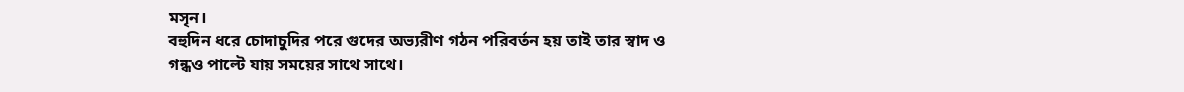মসৃন।
বহুদিন ধরে চোদাচুদির পরে গুদের অভ্যরীণ গঠন পরিবর্তন হয় তাই তার স্বাদ ও গন্ধও পাল্টে যায় সময়ের সাথে সাথে।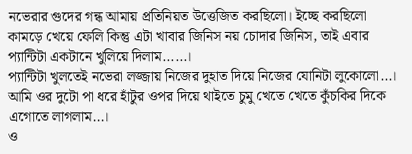নভেরার গুদের গন্ধ আমায় প্রতিনিয়ত উত্তেজিত করছিলো। ইচ্ছে করছিলো কামড়ে খেয়ে ফেলি কিন্তু এটা খাবার জিনিস নয় চোদার জিনিস, তাই এবার প্যান্টিটা একটানে খুলিয়ে দিলাম......।
প্যান্টিটা খুলতেই নভেরা লজ্জায় নিজের দুহাত দিয়ে নিজের যোনিটা লুকোলো...।
আমি ওর দুটো পা ধরে হাঁটুর ওপর দিয়ে থাইতে চুমু খেতে খেতে কুঁচকির দিকে এগোতে লাগলাম...।
ও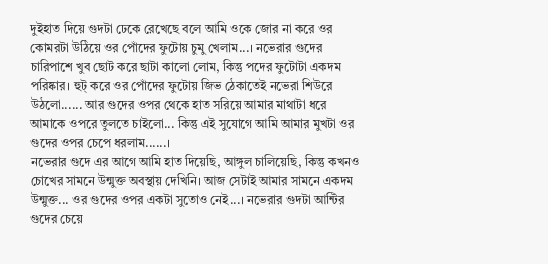দুইহাত দিয়ে গুদটা ঢেকে রেখেছে বলে আমি ওকে জোর না করে ওর কোমরটা উঠিয়ে ওর পোঁদের ফুটোয় চুমু খেলাম...। নভেরার গুদের চারিপাশে খুব ছোট করে ছাটা কালো লোম, কিন্তু পদের ফুটোটা একদম পরিষ্কার। হুট্ করে ওর পোঁদের ফুটোয় জিভ ঠেকাতেই নভেরা শিউরে উঠলো...... আর গুদের ওপর থেকে হাত সরিয়ে আমার মাথাটা ধরে আমাকে ওপরে তুলতে চাইলো... কিন্তু এই সুযোগে আমি আমার মুখটা ওর গুদের ওপর চেপে ধরলাম......।
নভেরার গুদে এর আগে আমি হাত দিয়েছি, আঙ্গুল চালিয়েছি, কিন্তু কখনও চোখের সামনে উন্মুক্ত অবস্থায় দেখিনি। আজ সেটাই আমার সামনে একদম উন্মুক্ত... ওর গুদের ওপর একটা সুতোও নেই...। নভেরার গুদটা আন্টির গুদের চেয়ে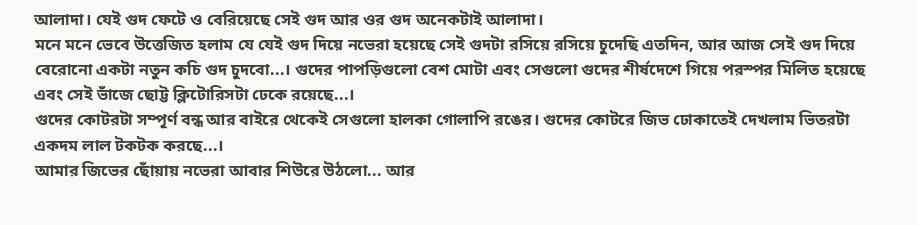আলাদা। যেই গুদ ফেটে ও বেরিয়েছে সেই গুদ আর ওর গুদ অনেকটাই আলাদা।
মনে মনে ভেবে উত্তেজিত হলাম যে যেই গুদ দিয়ে নভেরা হয়েছে সেই গুদটা রসিয়ে রসিয়ে চুদেছি এতদিন, আর আজ সেই গুদ দিয়ে বেরোনো একটা নতুন কচি গুদ চুদবো...। গুদের পাপড়িগুলো বেশ মোটা এবং সেগুলো গুদের শীর্ষদেশে গিয়ে পরস্পর মিলিত হয়েছে এবং সেই ভাঁজে ছোট্ট ক্লিটোরিসটা ঢেকে রয়েছে...।
গুদের কোটরটা সম্পূর্ণ বন্ধ আর বাইরে থেকেই সেগুলো হালকা গোলাপি রঙের। গুদের কোটরে জিভ ঢোকাতেই দেখলাম ভিতরটা একদম লাল টকটক করছে...।
আমার জিভের ছোঁয়ায় নভেরা আবার শিউরে উঠলো... আর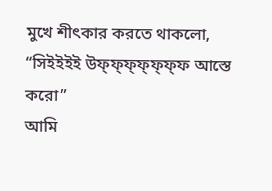মুখে শীৎকার করতে থাকলো, “সিইইইই উফ্ফ্ফ্ফ্ফ্ফ্ফ আস্তে করো”
আমি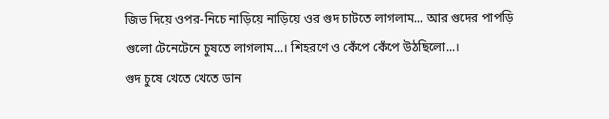জিভ দিয়ে ওপর-নিচে নাড়িয়ে নাড়িয়ে ওর গুদ চাটতে লাগলাম... আর গুদের পাপড়ি গুলো টেনেটেনে চুষতে লাগলাম...। শিহরণে ও কেঁপে কেঁপে উঠছিলো...।
গুদ চুষে খেতে খেতে ডান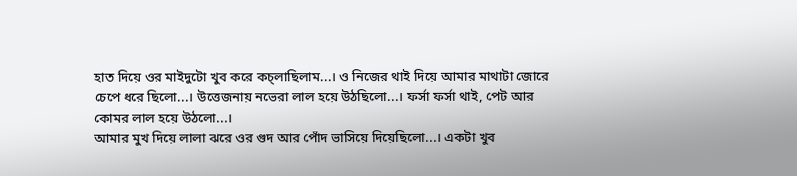হাত দিয়ে ওর মাইদুটো খুব করে কচ্লাছিলাম...। ও নিজের থাই দিয়ে আমার মাথাটা জোরে চেপে ধরে ছিলো...। উত্তেজনায় নভেরা লাল হয়ে উঠছিলো...। ফর্সা ফর্সা থাই, পেট আর কোমর লাল হয়ে উঠলো...।
আমার মুখ দিয়ে লালা ঝরে ওর গুদ আর পোঁদ ভাসিয়ে দিয়েছিলো...। একটা খুব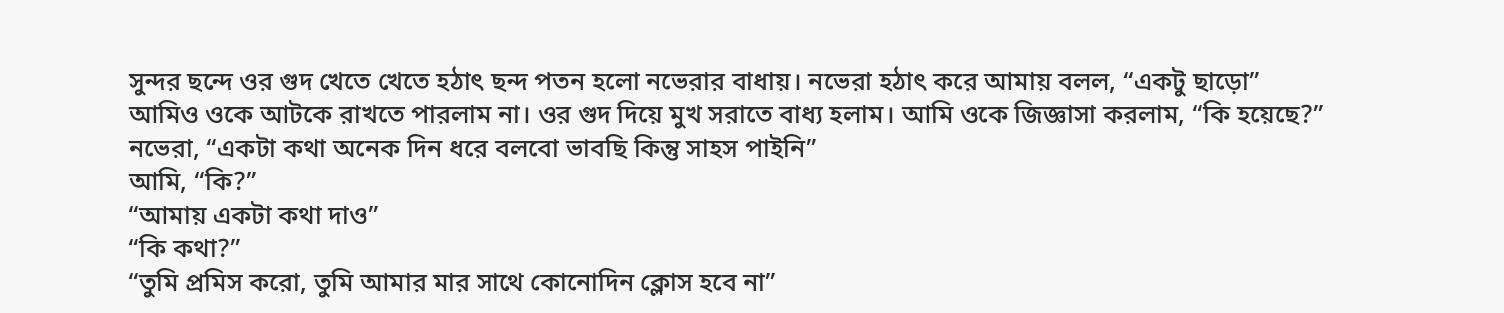সুন্দর ছন্দে ওর গুদ খেতে খেতে হঠাৎ ছন্দ পতন হলো নভেরার বাধায়। নভেরা হঠাৎ করে আমায় বলল, “একটু ছাড়ো”
আমিও ওকে আটকে রাখতে পারলাম না। ওর গুদ দিয়ে মুখ সরাতে বাধ্য হলাম। আমি ওকে জিজ্ঞাসা করলাম, “কি হয়েছে?”
নভেরা, “একটা কথা অনেক দিন ধরে বলবো ভাবছি কিন্তু সাহস পাইনি”
আমি, “কি?”
“আমায় একটা কথা দাও”
“কি কথা?”
“তুমি প্রমিস করো, তুমি আমার মার সাথে কোনোদিন ক্লোস হবে না”